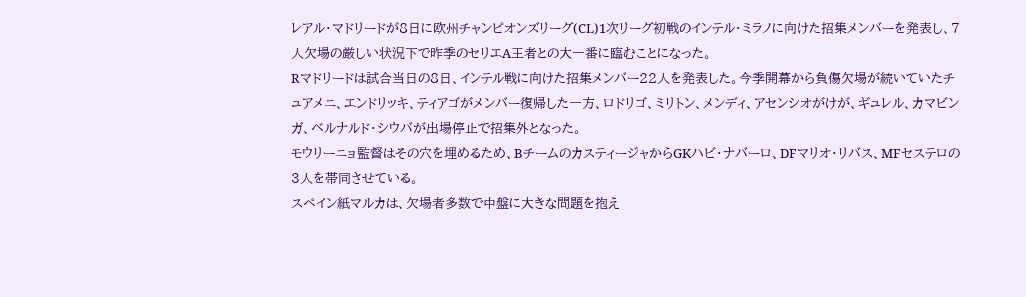レアル・マドリードが8日に欧州チャンピオンズリーグ(CL)1次リーグ初戦のインテル・ミラノに向けた招集メンバーを発表し、7人欠場の厳しい状況下で昨季のセリエA王者との大一番に臨むことになった。
Rマドリードは試合当日の8日、インテル戦に向けた招集メンバー22人を発表した。今季開幕から負傷欠場が続いていたチュアメニ、エンドリッキ、ティアゴがメンバー復帰した一方、ロドリゴ、ミリトン、メンディ、アセンシオがけが、ギュレル、カマビンガ、ベルナルド・シウバが出場停止で招集外となった。
モウリーニョ監督はその穴を埋めるため、BチームのカスティージャからGKハビ・ナバーロ、DFマリオ・リバス、MFセステロの3人を帯同させている。
スペイン紙マルカは、欠場者多数で中盤に大きな問題を抱え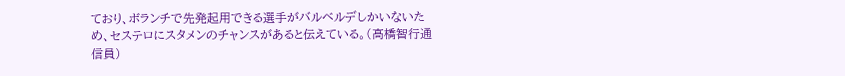ており、ボランチで先発起用できる選手がバルベルデしかいないため、セステロにスタメンのチャンスがあると伝えている。(高橋智行通信員)